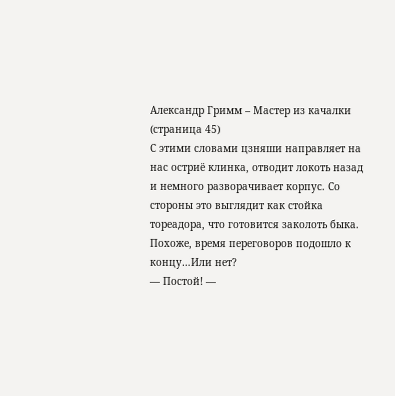Александр Гримм – Мастер из качалки (страница 45)
С этими словами цзняши направляет на нас остриё клинка, отводит локоть назад и немного разворачивает корпус. Со стороны это выглядит как стойка тореадора, что готовится заколоть быка. Похоже, время переговоров подошло к концу…Или нет?
— Постой! —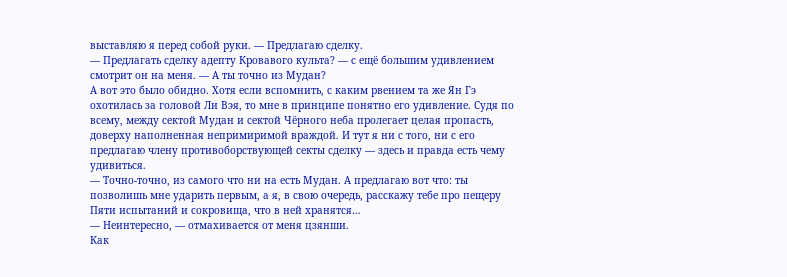выставляю я перед собой руки. — Предлагаю сделку.
— Предлагать сделку адепту Кровавого культа? — с ещё большим удивлением смотрит он на меня. — А ты точно из Мудан?
А вот это было обидно. Хотя если вспомнить, с каким рвением та же Ян Гэ охотилась за головой Ли Вэя, то мне в принципе понятно его удивление. Судя по всему, между сектой Мудан и сектой Чёрного неба пролегает целая пропасть, доверху наполненная непримиримой враждой. И тут я ни с того, ни с его предлагаю члену противоборствующей секты сделку — здесь и правда есть чему удивиться.
— Точно-точно, из самого что ни на есть Мудан. А предлагаю вот что: ты позволишь мне ударить первым, а я, в свою очередь, расскажу тебе про пещеру Пяти испытаний и сокровища, что в ней хранятся…
— Неинтересно, — отмахивается от меня цзянши.
Как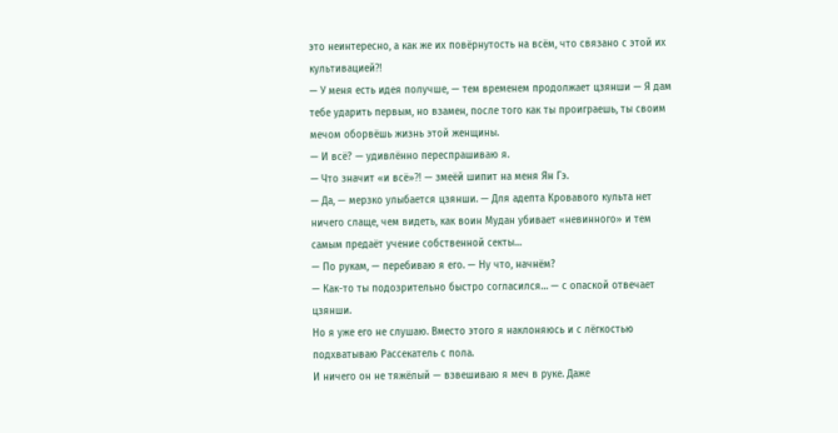это неинтересно, а как же их повёрнутость на всём, что связано с этой их культивацией⁈
— У меня есть идея получше, — тем временем продолжает цзянши — Я дам тебе ударить первым, но взамен, после того как ты проиграешь, ты своим мечом оборвёшь жизнь этой женщины.
— И всё? — удивлённо переспрашиваю я.
— Что значит «и всё»⁈ — змеёй шипит на меня Ян Гэ.
— Да, — мерзко улыбается цзянши. — Для адепта Кровавого культа нет ничего слаще, чем видеть, как воин Мудан убивает «невинного» и тем самым предаёт учение собственной секты…
— По рукам, — перебиваю я его. — Ну что, начнём?
— Как-то ты подозрительно быстро согласился… — с опаской отвечает цзянши.
Но я уже его не слушаю. Вместо этого я наклоняюсь и с лёгкостью подхватываю Рассекатель с пола.
И ничего он не тяжёлый — взвешиваю я меч в руке. Даже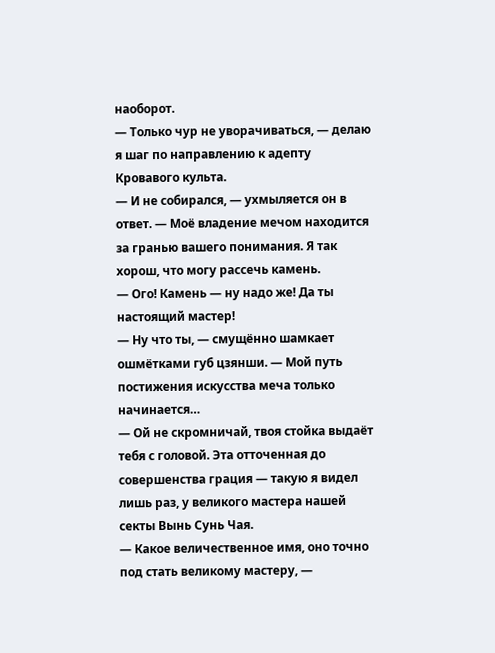наоборот.
— Только чур не уворачиваться, — делаю я шаг по направлению к адепту Кровавого культа.
— И не собирался, — ухмыляется он в ответ. — Моё владение мечом находится за гранью вашего понимания. Я так хорош, что могу рассечь камень.
— Ого! Камень — ну надо же! Да ты настоящий мастер!
— Ну что ты, — смущённо шамкает ошмётками губ цзянши. — Мой путь постижения искусства меча только начинается…
— Ой не скромничай, твоя стойка выдаёт тебя с головой. Эта отточенная до совершенства грация — такую я видел лишь раз, у великого мастера нашей секты Вынь Сунь Чая.
— Какое величественное имя, оно точно под стать великому мастеру, —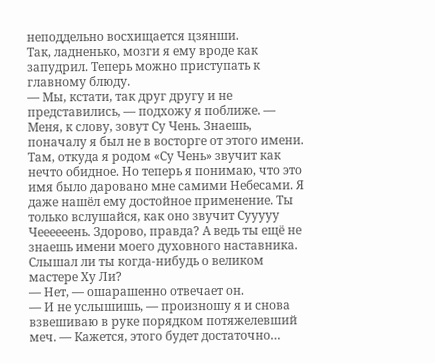неподдельно восхищается цзянши.
Так, ладненько, мозги я ему вроде как запудрил. Теперь можно приступать к главному блюду.
— Мы, кстати, так друг другу и не представились, — подхожу я поближе. — Меня, к слову, зовут Су Чень. Знаешь, поначалу я был не в восторге от этого имени. Там, откуда я родом «Су Чень» звучит как нечто обидное. Но теперь я понимаю, что это имя было даровано мне самими Небесами. Я даже нашёл ему достойное применение. Ты только вслушайся, как оно звучит Сууууу Чеееееень. Здорово, правда? А ведь ты ещё не знаешь имени моего духовного наставника. Слышал ли ты когда-нибудь о великом мастере Ху Ли?
— Нет, — ошарашенно отвечает он.
— И не услышишь, — произношу я и снова взвешиваю в руке порядком потяжелевший меч. — Кажется, этого будет достаточно…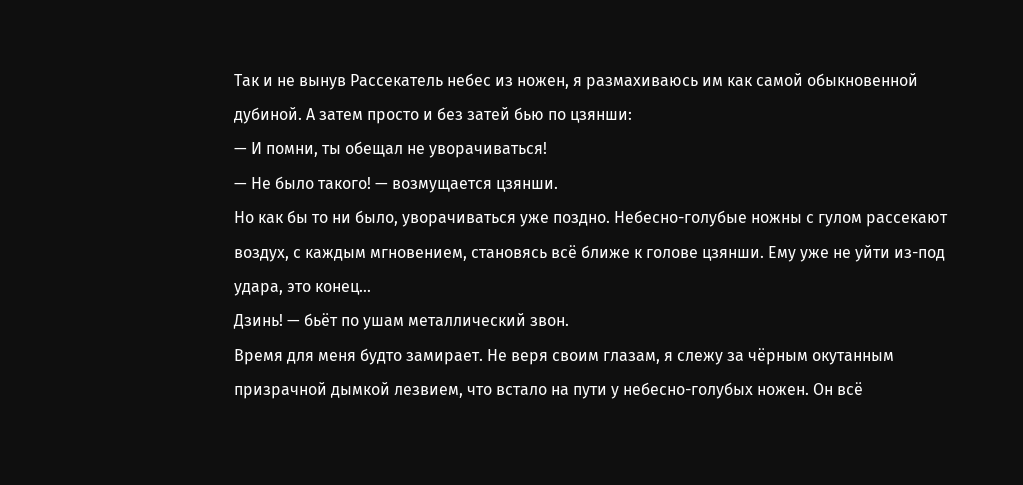Так и не вынув Рассекатель небес из ножен, я размахиваюсь им как самой обыкновенной дубиной. А затем просто и без затей бью по цзянши:
— И помни, ты обещал не уворачиваться!
— Не было такого! — возмущается цзянши.
Но как бы то ни было, уворачиваться уже поздно. Небесно-голубые ножны с гулом рассекают воздух, с каждым мгновением, становясь всё ближе к голове цзянши. Ему уже не уйти из-под удара, это конец…
Дзинь! — бьёт по ушам металлический звон.
Время для меня будто замирает. Не веря своим глазам, я слежу за чёрным окутанным призрачной дымкой лезвием, что встало на пути у небесно-голубых ножен. Он всё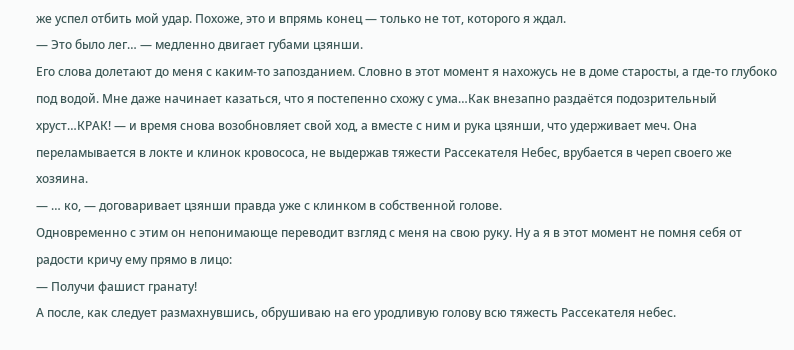же успел отбить мой удар. Похоже, это и впрямь конец — только не тот, которого я ждал.
— Это было лег… — медленно двигает губами цзянши.
Его слова долетают до меня с каким-то запозданием. Словно в этот момент я нахожусь не в доме старосты, а где-то глубоко под водой. Мне даже начинает казаться, что я постепенно схожу с ума…Как внезапно раздаётся подозрительный хруст…КРАК! — и время снова возобновляет свой ход, а вместе с ним и рука цзянши, что удерживает меч. Она переламывается в локте и клинок кровососа, не выдержав тяжести Рассекателя Небес, врубается в череп своего же хозяина.
— … ко, — договаривает цзянши правда уже с клинком в собственной голове.
Одновременно с этим он непонимающе переводит взгляд с меня на свою руку. Ну а я в этот момент не помня себя от радости кричу ему прямо в лицо:
— Получи фашист гранату!
А после, как следует размахнувшись, обрушиваю на его уродливую голову всю тяжесть Рассекателя небес.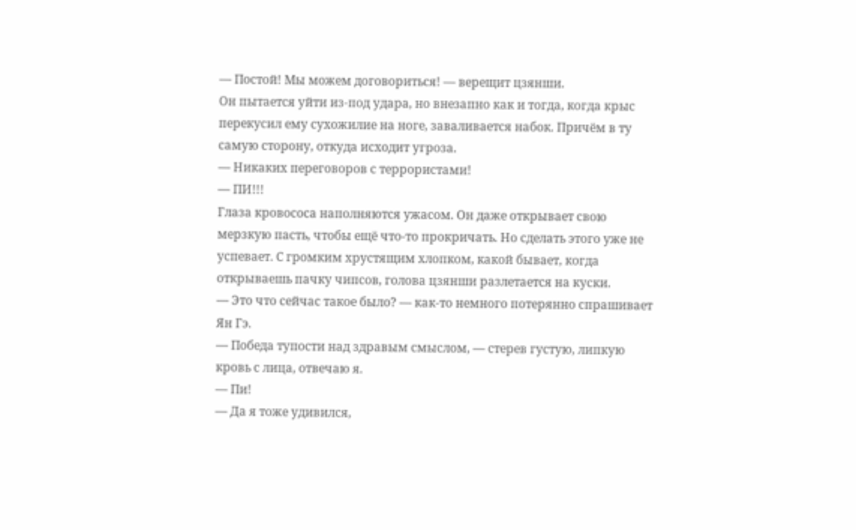— Постой! Мы можем договориться! — верещит цзянши.
Он пытается уйти из-под удара, но внезапно как и тогда, когда крыс перекусил ему сухожилие на ноге, заваливается набок. Причём в ту самую сторону, откуда исходит угроза.
— Никаких переговоров с террористами!
— ПИ!!!
Глаза кровососа наполняются ужасом. Он даже открывает свою мерзкую пасть, чтобы ещё что-то прокричать. Но сделать этого уже не успевает. С громким хрустящим хлопком, какой бывает, когда открываешь пачку чипсов, голова цзянши разлетается на куски.
— Это что сейчас такое было? — как-то немного потерянно спрашивает Ян Гэ.
— Победа тупости над здравым смыслом, — стерев густую, липкую кровь с лица, отвечаю я.
— Пи!
— Да я тоже удивился,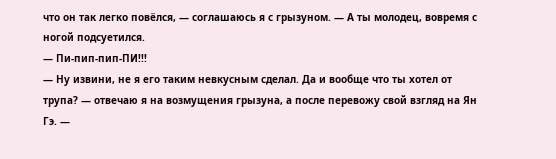что он так легко повёлся, — соглашаюсь я с грызуном. — А ты молодец, вовремя с ногой подсуетился.
— Пи-пип-пип-ПИ!!!
— Ну извини, не я его таким невкусным сделал. Да и вообще что ты хотел от трупа? — отвечаю я на возмущения грызуна, а после перевожу свой взгляд на Ян Гэ. —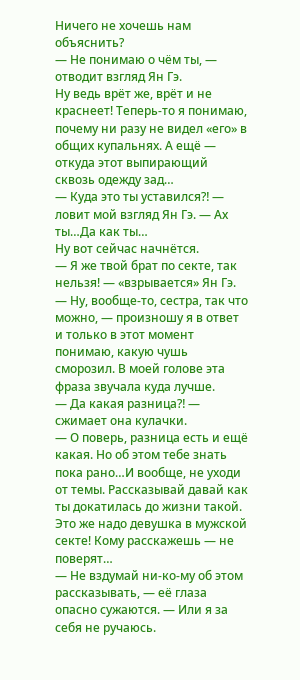Ничего не хочешь нам объяснить?
— Не понимаю о чём ты, — отводит взгляд Ян Гэ.
Ну ведь врёт же, врёт и не краснеет! Теперь-то я понимаю, почему ни разу не видел «его» в общих купальнях. А ещё — откуда этот выпирающий сквозь одежду зад…
— Куда это ты уставился⁈ — ловит мой взгляд Ян Гэ. — Ах ты…Да как ты…
Ну вот сейчас начнётся.
— Я же твой брат по секте, так нельзя! — «взрывается» Ян Гэ.
— Ну, вообще-то, сестра, так что можно, — произношу я в ответ и только в этот момент понимаю, какую чушь сморозил. В моей голове эта фраза звучала куда лучше.
— Да какая разница⁈ — сжимает она кулачки.
— О поверь, разница есть и ещё какая. Но об этом тебе знать пока рано…И вообще, не уходи от темы. Рассказывай давай как ты докатилась до жизни такой. Это же надо девушка в мужской секте! Кому расскажешь — не поверят…
— Не вздумай ни-ко-му об этом рассказывать, — её глаза опасно сужаются. — Или я за себя не ручаюсь.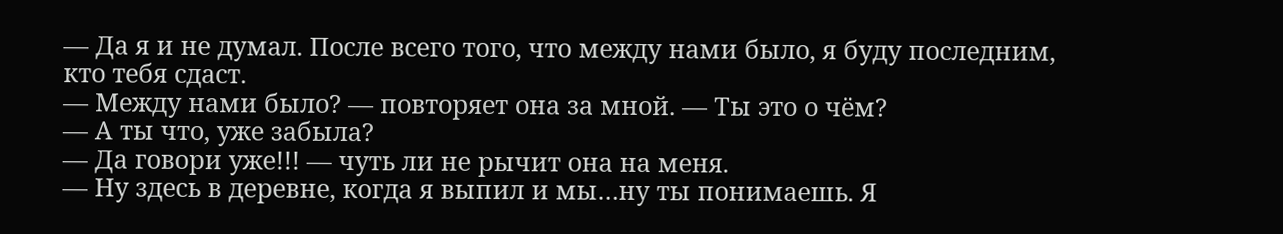— Да я и не думал. После всего того, что между нами было, я буду последним, кто тебя сдаст.
— Между нами было? — повторяет она за мной. — Ты это о чём?
— А ты что, уже забыла?
— Да говори уже!!! — чуть ли не рычит она на меня.
— Ну здесь в деревне, когда я выпил и мы…ну ты понимаешь. Я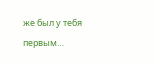же был у тебя первым…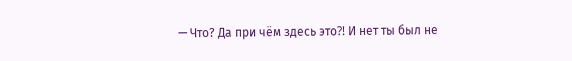— Что? Да при чём здесь это⁈ И нет ты был не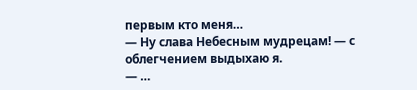первым кто меня…
— Ну слава Небесным мудрецам! — с облегчением выдыхаю я.
— …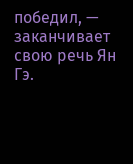победил, — заканчивает свою речь Ян Гэ.